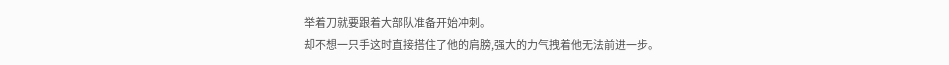举着刀就要跟着大部队准备开始冲刺。
却不想一只手这时直接搭住了他的肩膀,强大的力气拽着他无法前进一步。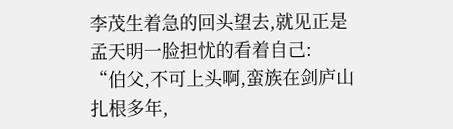李茂生着急的回头望去,就见正是孟天明一脸担忧的看着自己:
“伯父,不可上头啊,蛮族在剑庐山扎根多年,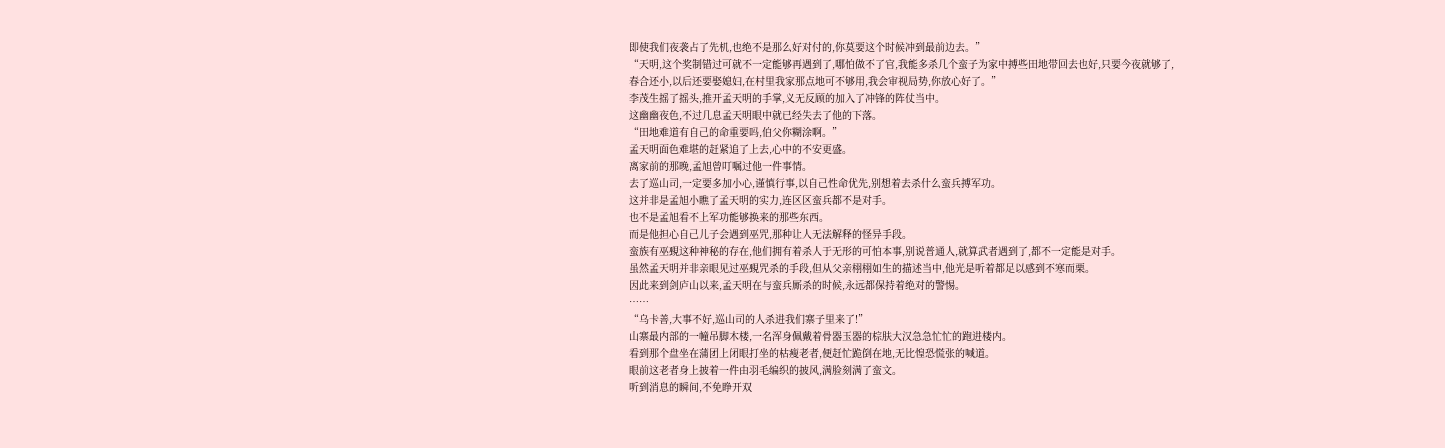即使我们夜袭占了先机,也绝不是那么好对付的,你莫要这个时候冲到最前边去。”
“天明,这个奖制错过可就不一定能够再遇到了,哪怕做不了官,我能多杀几个蛮子为家中搏些田地带回去也好,只要今夜就够了,
春合还小,以后还要娶媳妇,在村里我家那点地可不够用,我会审视局势,你放心好了。”
李茂生摇了摇头,推开孟天明的手掌,义无反顾的加入了冲锋的阵仗当中。
这幽幽夜色,不过几息孟天明眼中就已经失去了他的下落。
“田地难道有自己的命重要吗,伯父你糊涂啊。”
孟天明面色难堪的赶紧追了上去,心中的不安更盛。
离家前的那晚,孟旭曾叮嘱过他一件事情。
去了巡山司,一定要多加小心,谨慎行事,以自己性命优先,别想着去杀什么蛮兵搏军功。
这并非是孟旭小瞧了孟天明的实力,连区区蛮兵都不是对手。
也不是孟旭看不上军功能够换来的那些东西。
而是他担心自己儿子会遇到巫咒,那种让人无法解释的怪异手段。
蛮族有巫覡这种神秘的存在,他们拥有着杀人于无形的可怕本事,别说普通人,就算武者遇到了,都不一定能是对手。
虽然孟天明并非亲眼见过巫覡咒杀的手段,但从父亲栩栩如生的描述当中,他光是听着都足以感到不寒而栗。
因此来到剑庐山以来,孟天明在与蛮兵厮杀的时候,永远都保持着绝对的警惕。
……
“乌卡善,大事不好,巡山司的人杀进我们寨子里来了!”
山寨最内部的一幢吊脚木楼,一名浑身佩戴着骨器玉器的棕肤大汉急急忙忙的跑进楼内。
看到那个盘坐在蒲团上闭眼打坐的枯瘦老者,便赶忙跪倒在地,无比惶恐慌张的喊道。
眼前这老者身上披着一件由羽毛编织的披风,满脸刻满了蛮文。
听到消息的瞬间,不免睁开双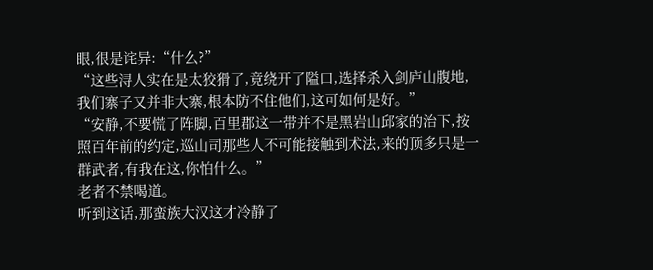眼,很是诧异:“什么?”
“这些浔人实在是太狡猾了,竟绕开了隘口,选择杀入剑庐山腹地,我们寨子又并非大寨,根本防不住他们,这可如何是好。”
“安静,不要慌了阵脚,百里郡这一带并不是黑岩山邱家的治下,按照百年前的约定,巡山司那些人不可能接触到术法,来的顶多只是一群武者,有我在这,你怕什么。”
老者不禁喝道。
听到这话,那蛮族大汉这才冷静了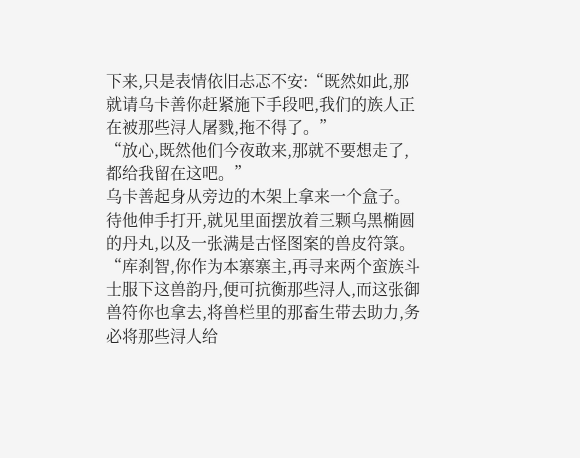下来,只是表情依旧忐忑不安:“既然如此,那就请乌卡善你赶紧施下手段吧,我们的族人正在被那些浔人屠戮,拖不得了。”
“放心,既然他们今夜敢来,那就不要想走了,都给我留在这吧。”
乌卡善起身从旁边的木架上拿来一个盒子。
待他伸手打开,就见里面摆放着三颗乌黑椭圆的丹丸,以及一张满是古怪图案的兽皮符箓。
“库刹智,你作为本寨寨主,再寻来两个蛮族斗士服下这兽韵丹,便可抗衡那些浔人,而这张御兽符你也拿去,将兽栏里的那畜生带去助力,务必将那些浔人给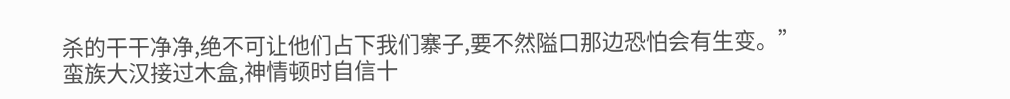杀的干干净净,绝不可让他们占下我们寨子,要不然隘口那边恐怕会有生变。”
蛮族大汉接过木盒,神情顿时自信十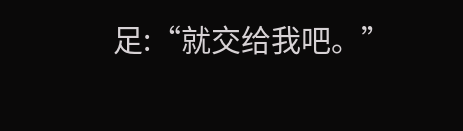足:“就交给我吧。”